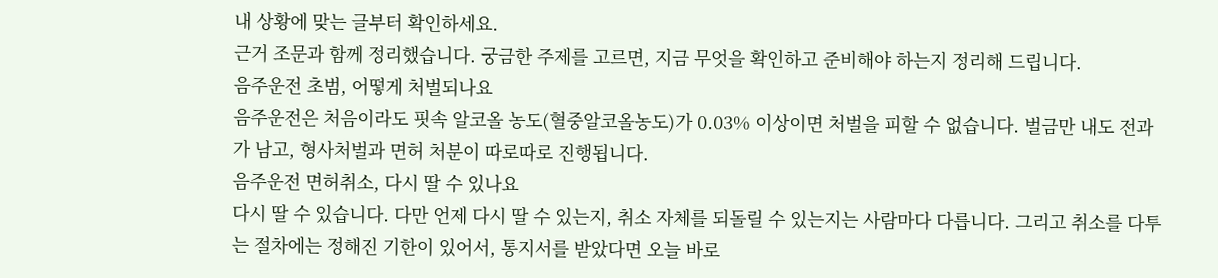내 상황에 맞는 글부터 확인하세요.
근거 조문과 함께 정리했습니다. 궁금한 주제를 고르면, 지금 무엇을 확인하고 준비해야 하는지 정리해 드립니다.
음주운전 초범, 어떻게 처벌되나요
음주운전은 처음이라도 핏속 알코올 농도(혈중알코올농도)가 0.03% 이상이면 처벌을 피할 수 없습니다. 벌금만 내도 전과가 남고, 형사처벌과 면허 처분이 따로따로 진행됩니다.
음주운전 면허취소, 다시 딸 수 있나요
다시 딸 수 있습니다. 다만 언제 다시 딸 수 있는지, 취소 자체를 되돌릴 수 있는지는 사람마다 다릅니다. 그리고 취소를 다투는 절차에는 정해진 기한이 있어서, 통지서를 받았다면 오늘 바로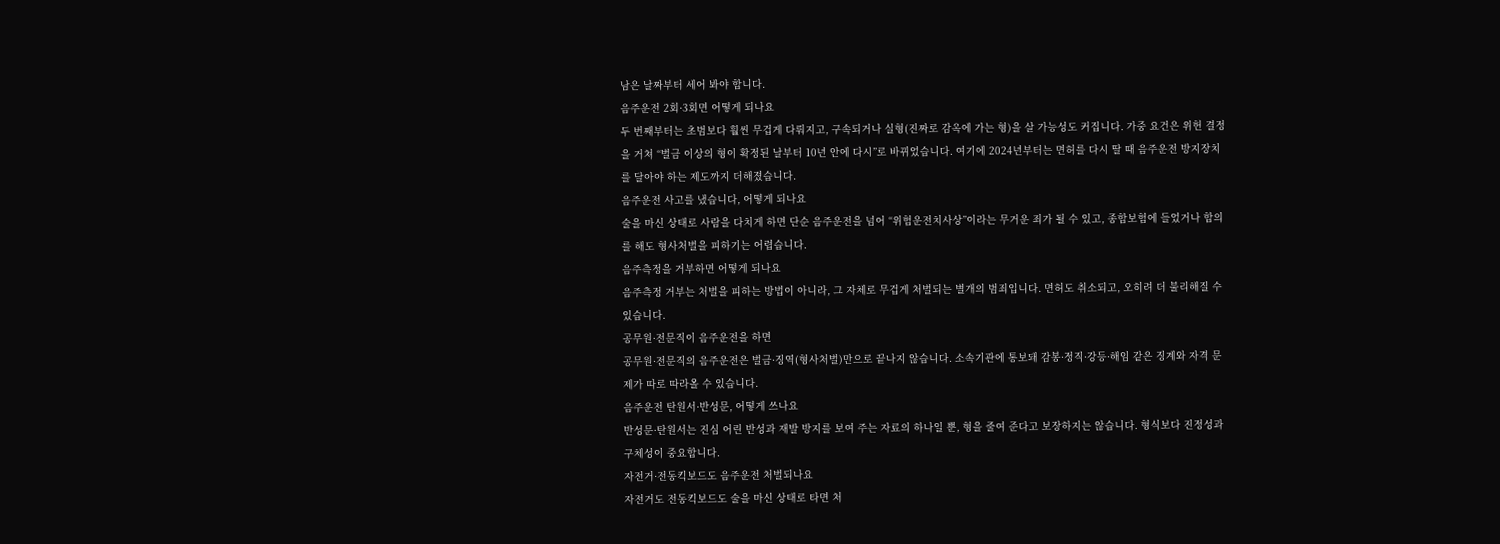남은 날짜부터 세어 봐야 합니다.
음주운전 2회·3회면 어떻게 되나요
두 번째부터는 초범보다 훨씬 무겁게 다뤄지고, 구속되거나 실형(진짜로 감옥에 가는 형)을 살 가능성도 커집니다. 가중 요건은 위헌 결정을 거쳐 “벌금 이상의 형이 확정된 날부터 10년 안에 다시”로 바뀌었습니다. 여기에 2024년부터는 면허를 다시 딸 때 음주운전 방지장치를 달아야 하는 제도까지 더해졌습니다.
음주운전 사고를 냈습니다, 어떻게 되나요
술을 마신 상태로 사람을 다치게 하면 단순 음주운전을 넘어 “위험운전치사상”이라는 무거운 죄가 될 수 있고, 종합보험에 들었거나 합의를 해도 형사처벌을 피하기는 어렵습니다.
음주측정을 거부하면 어떻게 되나요
음주측정 거부는 처벌을 피하는 방법이 아니라, 그 자체로 무겁게 처벌되는 별개의 범죄입니다. 면허도 취소되고, 오히려 더 불리해질 수 있습니다.
공무원·전문직이 음주운전을 하면
공무원·전문직의 음주운전은 벌금·징역(형사처벌)만으로 끝나지 않습니다. 소속기관에 통보돼 감봉·정직·강등·해임 같은 징계와 자격 문제가 따로 따라올 수 있습니다.
음주운전 탄원서·반성문, 어떻게 쓰나요
반성문·탄원서는 진심 어린 반성과 재발 방지를 보여 주는 자료의 하나일 뿐, 형을 줄여 준다고 보장하지는 않습니다. 형식보다 진정성과 구체성이 중요합니다.
자전거·전동킥보드도 음주운전 처벌되나요
자전거도 전동킥보드도 술을 마신 상태로 타면 처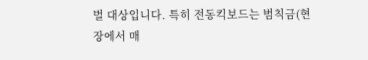벌 대상입니다. 특히 전동킥보드는 범칙금(현장에서 매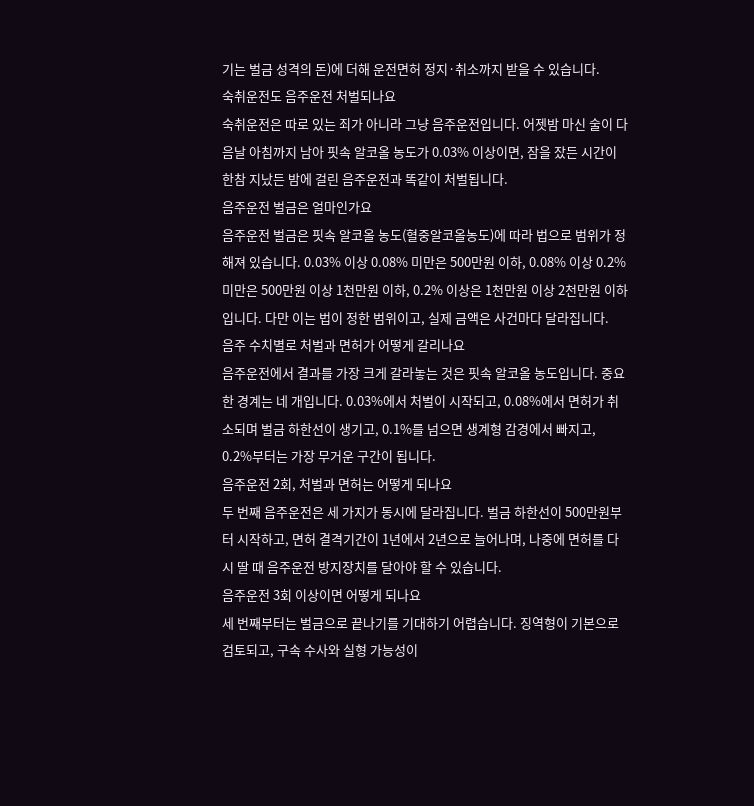기는 벌금 성격의 돈)에 더해 운전면허 정지·취소까지 받을 수 있습니다.
숙취운전도 음주운전 처벌되나요
숙취운전은 따로 있는 죄가 아니라 그냥 음주운전입니다. 어젯밤 마신 술이 다음날 아침까지 남아 핏속 알코올 농도가 0.03% 이상이면, 잠을 잤든 시간이 한참 지났든 밤에 걸린 음주운전과 똑같이 처벌됩니다.
음주운전 벌금은 얼마인가요
음주운전 벌금은 핏속 알코올 농도(혈중알코올농도)에 따라 법으로 범위가 정해져 있습니다. 0.03% 이상 0.08% 미만은 500만원 이하, 0.08% 이상 0.2% 미만은 500만원 이상 1천만원 이하, 0.2% 이상은 1천만원 이상 2천만원 이하입니다. 다만 이는 법이 정한 범위이고, 실제 금액은 사건마다 달라집니다.
음주 수치별로 처벌과 면허가 어떻게 갈리나요
음주운전에서 결과를 가장 크게 갈라놓는 것은 핏속 알코올 농도입니다. 중요한 경계는 네 개입니다. 0.03%에서 처벌이 시작되고, 0.08%에서 면허가 취소되며 벌금 하한선이 생기고, 0.1%를 넘으면 생계형 감경에서 빠지고, 0.2%부터는 가장 무거운 구간이 됩니다.
음주운전 2회, 처벌과 면허는 어떻게 되나요
두 번째 음주운전은 세 가지가 동시에 달라집니다. 벌금 하한선이 500만원부터 시작하고, 면허 결격기간이 1년에서 2년으로 늘어나며, 나중에 면허를 다시 딸 때 음주운전 방지장치를 달아야 할 수 있습니다.
음주운전 3회 이상이면 어떻게 되나요
세 번째부터는 벌금으로 끝나기를 기대하기 어렵습니다. 징역형이 기본으로 검토되고, 구속 수사와 실형 가능성이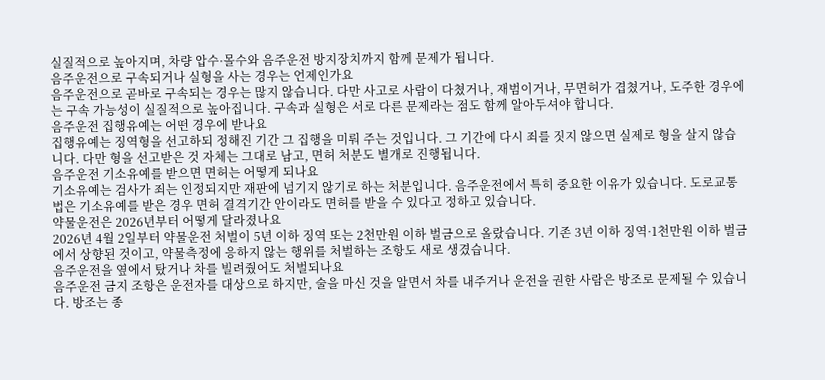실질적으로 높아지며, 차량 압수·몰수와 음주운전 방지장치까지 함께 문제가 됩니다.
음주운전으로 구속되거나 실형을 사는 경우는 언제인가요
음주운전으로 곧바로 구속되는 경우는 많지 않습니다. 다만 사고로 사람이 다쳤거나, 재범이거나, 무면허가 겹쳤거나, 도주한 경우에는 구속 가능성이 실질적으로 높아집니다. 구속과 실형은 서로 다른 문제라는 점도 함께 알아두셔야 합니다.
음주운전 집행유예는 어떤 경우에 받나요
집행유예는 징역형을 선고하되 정해진 기간 그 집행을 미뤄 주는 것입니다. 그 기간에 다시 죄를 짓지 않으면 실제로 형을 살지 않습니다. 다만 형을 선고받은 것 자체는 그대로 남고, 면허 처분도 별개로 진행됩니다.
음주운전 기소유예를 받으면 면허는 어떻게 되나요
기소유예는 검사가 죄는 인정되지만 재판에 넘기지 않기로 하는 처분입니다. 음주운전에서 특히 중요한 이유가 있습니다. 도로교통법은 기소유예를 받은 경우 면허 결격기간 안이라도 면허를 받을 수 있다고 정하고 있습니다.
약물운전은 2026년부터 어떻게 달라졌나요
2026년 4월 2일부터 약물운전 처벌이 5년 이하 징역 또는 2천만원 이하 벌금으로 올랐습니다. 기존 3년 이하 징역·1천만원 이하 벌금에서 상향된 것이고, 약물측정에 응하지 않는 행위를 처벌하는 조항도 새로 생겼습니다.
음주운전을 옆에서 탔거나 차를 빌려줬어도 처벌되나요
음주운전 금지 조항은 운전자를 대상으로 하지만, 술을 마신 것을 알면서 차를 내주거나 운전을 권한 사람은 방조로 문제될 수 있습니다. 방조는 종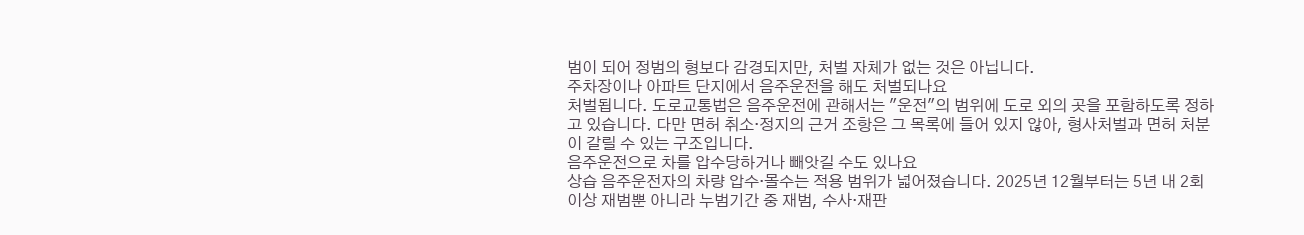범이 되어 정범의 형보다 감경되지만, 처벌 자체가 없는 것은 아닙니다.
주차장이나 아파트 단지에서 음주운전을 해도 처벌되나요
처벌됩니다. 도로교통법은 음주운전에 관해서는 "운전"의 범위에 도로 외의 곳을 포함하도록 정하고 있습니다. 다만 면허 취소·정지의 근거 조항은 그 목록에 들어 있지 않아, 형사처벌과 면허 처분이 갈릴 수 있는 구조입니다.
음주운전으로 차를 압수당하거나 빼앗길 수도 있나요
상습 음주운전자의 차량 압수·몰수는 적용 범위가 넓어졌습니다. 2025년 12월부터는 5년 내 2회 이상 재범뿐 아니라 누범기간 중 재범, 수사·재판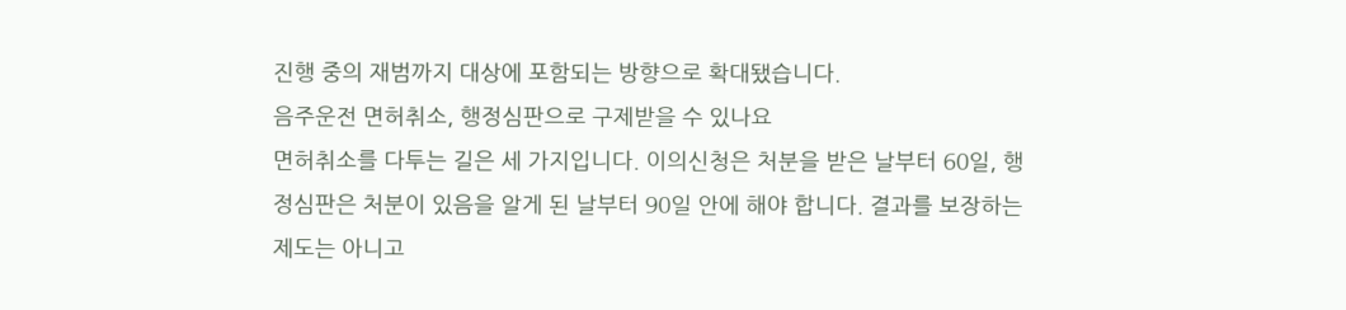진행 중의 재범까지 대상에 포함되는 방향으로 확대됐습니다.
음주운전 면허취소, 행정심판으로 구제받을 수 있나요
면허취소를 다투는 길은 세 가지입니다. 이의신청은 처분을 받은 날부터 60일, 행정심판은 처분이 있음을 알게 된 날부터 90일 안에 해야 합니다. 결과를 보장하는 제도는 아니고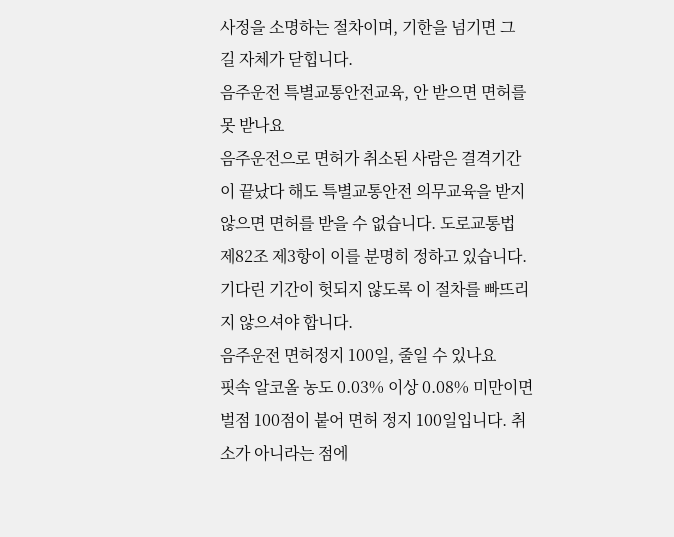사정을 소명하는 절차이며, 기한을 넘기면 그 길 자체가 닫힙니다.
음주운전 특별교통안전교육, 안 받으면 면허를 못 받나요
음주운전으로 면허가 취소된 사람은 결격기간이 끝났다 해도 특별교통안전 의무교육을 받지 않으면 면허를 받을 수 없습니다. 도로교통법 제82조 제3항이 이를 분명히 정하고 있습니다. 기다린 기간이 헛되지 않도록 이 절차를 빠뜨리지 않으셔야 합니다.
음주운전 면허정지 100일, 줄일 수 있나요
핏속 알코올 농도 0.03% 이상 0.08% 미만이면 벌점 100점이 붙어 면허 정지 100일입니다. 취소가 아니라는 점에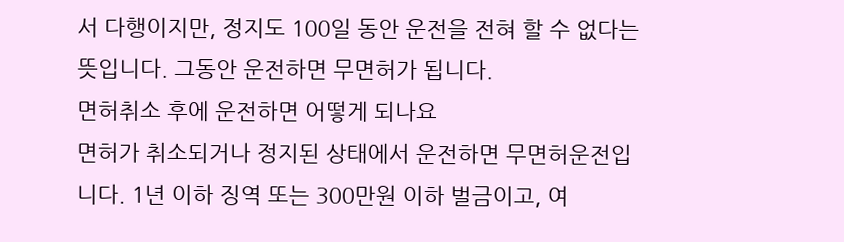서 다행이지만, 정지도 100일 동안 운전을 전혀 할 수 없다는 뜻입니다. 그동안 운전하면 무면허가 됩니다.
면허취소 후에 운전하면 어떻게 되나요
면허가 취소되거나 정지된 상태에서 운전하면 무면허운전입니다. 1년 이하 징역 또는 300만원 이하 벌금이고, 여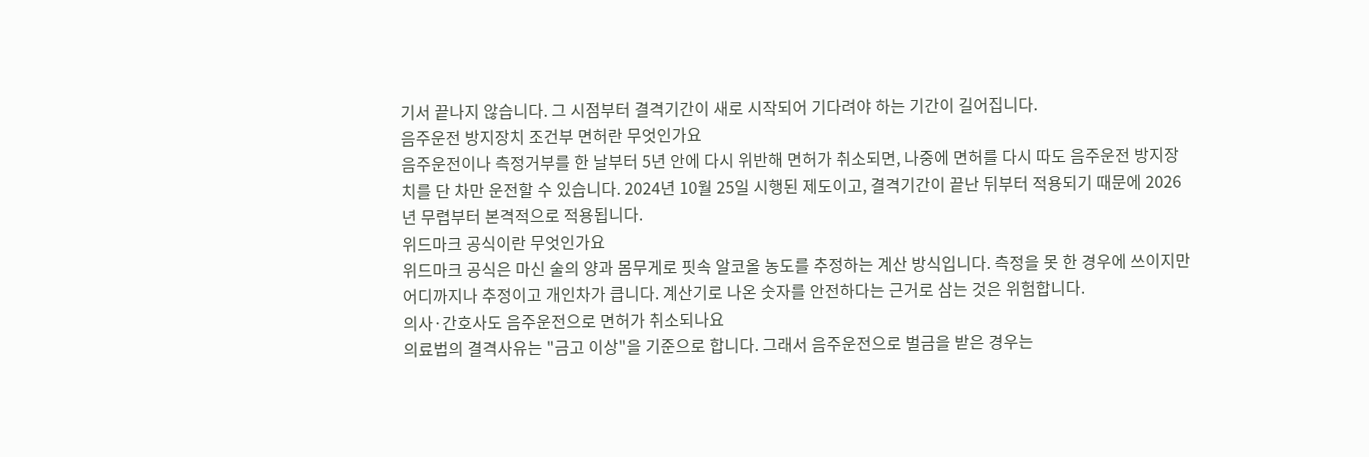기서 끝나지 않습니다. 그 시점부터 결격기간이 새로 시작되어 기다려야 하는 기간이 길어집니다.
음주운전 방지장치 조건부 면허란 무엇인가요
음주운전이나 측정거부를 한 날부터 5년 안에 다시 위반해 면허가 취소되면, 나중에 면허를 다시 따도 음주운전 방지장치를 단 차만 운전할 수 있습니다. 2024년 10월 25일 시행된 제도이고, 결격기간이 끝난 뒤부터 적용되기 때문에 2026년 무렵부터 본격적으로 적용됩니다.
위드마크 공식이란 무엇인가요
위드마크 공식은 마신 술의 양과 몸무게로 핏속 알코올 농도를 추정하는 계산 방식입니다. 측정을 못 한 경우에 쓰이지만 어디까지나 추정이고 개인차가 큽니다. 계산기로 나온 숫자를 안전하다는 근거로 삼는 것은 위험합니다.
의사·간호사도 음주운전으로 면허가 취소되나요
의료법의 결격사유는 "금고 이상"을 기준으로 합니다. 그래서 음주운전으로 벌금을 받은 경우는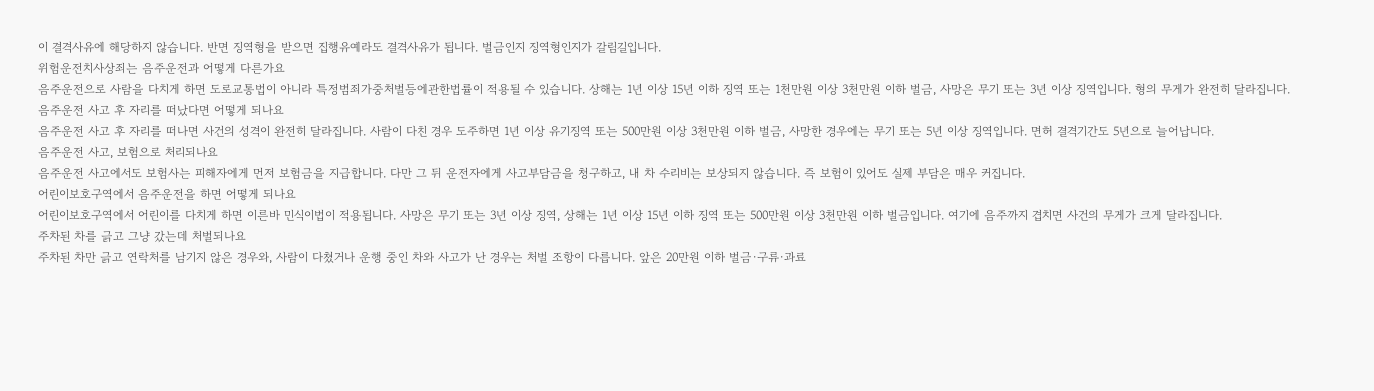이 결격사유에 해당하지 않습니다. 반면 징역형을 받으면 집행유예라도 결격사유가 됩니다. 벌금인지 징역형인지가 갈림길입니다.
위험운전치사상죄는 음주운전과 어떻게 다른가요
음주운전으로 사람을 다치게 하면 도로교통법이 아니라 특정범죄가중처벌등에관한법률이 적용될 수 있습니다. 상해는 1년 이상 15년 이하 징역 또는 1천만원 이상 3천만원 이하 벌금, 사망은 무기 또는 3년 이상 징역입니다. 형의 무게가 완전히 달라집니다.
음주운전 사고 후 자리를 떠났다면 어떻게 되나요
음주운전 사고 후 자리를 떠나면 사건의 성격이 완전히 달라집니다. 사람이 다친 경우 도주하면 1년 이상 유기징역 또는 500만원 이상 3천만원 이하 벌금, 사망한 경우에는 무기 또는 5년 이상 징역입니다. 면허 결격기간도 5년으로 늘어납니다.
음주운전 사고, 보험으로 처리되나요
음주운전 사고에서도 보험사는 피해자에게 먼저 보험금을 지급합니다. 다만 그 뒤 운전자에게 사고부담금을 청구하고, 내 차 수리비는 보상되지 않습니다. 즉 보험이 있어도 실제 부담은 매우 커집니다.
어린이보호구역에서 음주운전을 하면 어떻게 되나요
어린이보호구역에서 어린이를 다치게 하면 이른바 민식이법이 적용됩니다. 사망은 무기 또는 3년 이상 징역, 상해는 1년 이상 15년 이하 징역 또는 500만원 이상 3천만원 이하 벌금입니다. 여기에 음주까지 겹치면 사건의 무게가 크게 달라집니다.
주차된 차를 긁고 그냥 갔는데 처벌되나요
주차된 차만 긁고 연락처를 남기지 않은 경우와, 사람이 다쳤거나 운행 중인 차와 사고가 난 경우는 처벌 조항이 다릅니다. 앞은 20만원 이하 벌금·구류·과료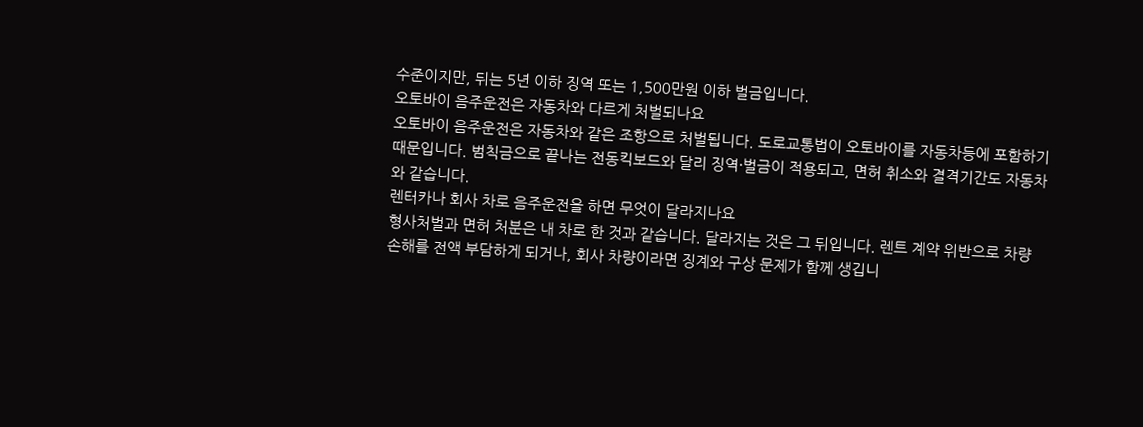수준이지만, 뒤는 5년 이하 징역 또는 1,500만원 이하 벌금입니다.
오토바이 음주운전은 자동차와 다르게 처벌되나요
오토바이 음주운전은 자동차와 같은 조항으로 처벌됩니다. 도로교통법이 오토바이를 자동차등에 포함하기 때문입니다. 범칙금으로 끝나는 전동킥보드와 달리 징역·벌금이 적용되고, 면허 취소와 결격기간도 자동차와 같습니다.
렌터카나 회사 차로 음주운전을 하면 무엇이 달라지나요
형사처벌과 면허 처분은 내 차로 한 것과 같습니다. 달라지는 것은 그 뒤입니다. 렌트 계약 위반으로 차량 손해를 전액 부담하게 되거나, 회사 차량이라면 징계와 구상 문제가 함께 생깁니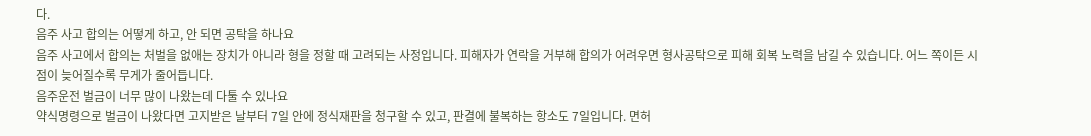다.
음주 사고 합의는 어떻게 하고, 안 되면 공탁을 하나요
음주 사고에서 합의는 처벌을 없애는 장치가 아니라 형을 정할 때 고려되는 사정입니다. 피해자가 연락을 거부해 합의가 어려우면 형사공탁으로 피해 회복 노력을 남길 수 있습니다. 어느 쪽이든 시점이 늦어질수록 무게가 줄어듭니다.
음주운전 벌금이 너무 많이 나왔는데 다툴 수 있나요
약식명령으로 벌금이 나왔다면 고지받은 날부터 7일 안에 정식재판을 청구할 수 있고, 판결에 불복하는 항소도 7일입니다. 면허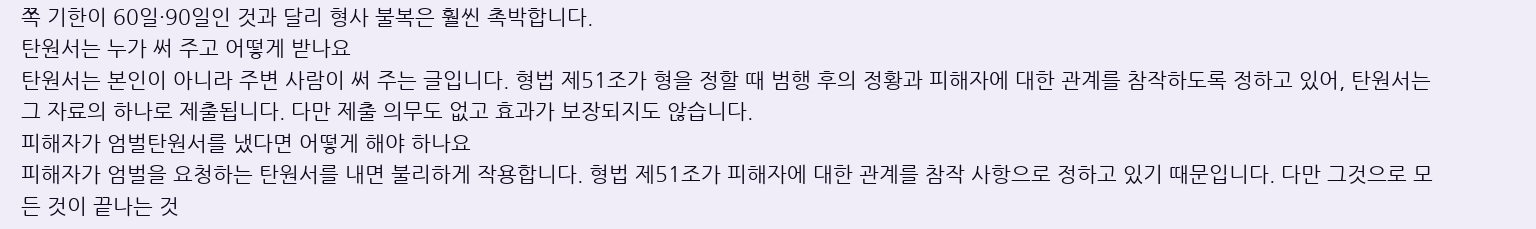쪽 기한이 60일·90일인 것과 달리 형사 불복은 훨씬 촉박합니다.
탄원서는 누가 써 주고 어떻게 받나요
탄원서는 본인이 아니라 주변 사람이 써 주는 글입니다. 형법 제51조가 형을 정할 때 범행 후의 정황과 피해자에 대한 관계를 참작하도록 정하고 있어, 탄원서는 그 자료의 하나로 제출됩니다. 다만 제출 의무도 없고 효과가 보장되지도 않습니다.
피해자가 엄벌탄원서를 냈다면 어떻게 해야 하나요
피해자가 엄벌을 요청하는 탄원서를 내면 불리하게 작용합니다. 형법 제51조가 피해자에 대한 관계를 참작 사항으로 정하고 있기 때문입니다. 다만 그것으로 모든 것이 끝나는 것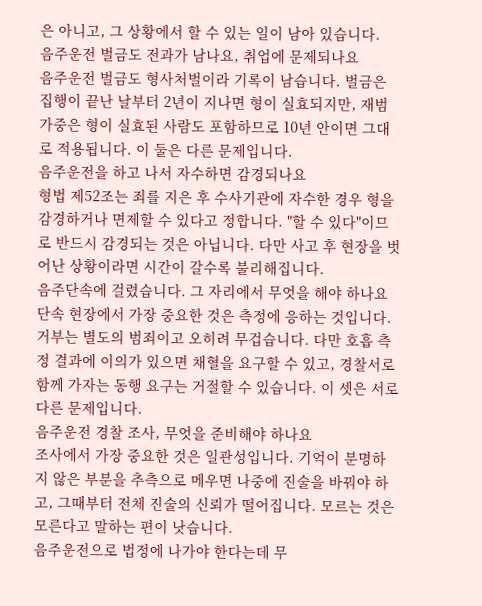은 아니고, 그 상황에서 할 수 있는 일이 남아 있습니다.
음주운전 벌금도 전과가 남나요, 취업에 문제되나요
음주운전 벌금도 형사처벌이라 기록이 남습니다. 벌금은 집행이 끝난 날부터 2년이 지나면 형이 실효되지만, 재범 가중은 형이 실효된 사람도 포함하므로 10년 안이면 그대로 적용됩니다. 이 둘은 다른 문제입니다.
음주운전을 하고 나서 자수하면 감경되나요
형법 제52조는 죄를 지은 후 수사기관에 자수한 경우 형을 감경하거나 면제할 수 있다고 정합니다. "할 수 있다"이므로 반드시 감경되는 것은 아닙니다. 다만 사고 후 현장을 벗어난 상황이라면 시간이 갈수록 불리해집니다.
음주단속에 걸렸습니다. 그 자리에서 무엇을 해야 하나요
단속 현장에서 가장 중요한 것은 측정에 응하는 것입니다. 거부는 별도의 범죄이고 오히려 무겁습니다. 다만 호흡 측정 결과에 이의가 있으면 채혈을 요구할 수 있고, 경찰서로 함께 가자는 동행 요구는 거절할 수 있습니다. 이 셋은 서로 다른 문제입니다.
음주운전 경찰 조사, 무엇을 준비해야 하나요
조사에서 가장 중요한 것은 일관성입니다. 기억이 분명하지 않은 부분을 추측으로 메우면 나중에 진술을 바꿔야 하고, 그때부터 전체 진술의 신뢰가 떨어집니다. 모르는 것은 모른다고 말하는 편이 낫습니다.
음주운전으로 법정에 나가야 한다는데 무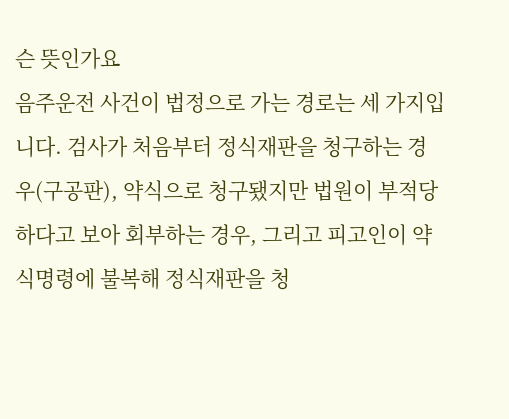슨 뜻인가요
음주운전 사건이 법정으로 가는 경로는 세 가지입니다. 검사가 처음부터 정식재판을 청구하는 경우(구공판), 약식으로 청구됐지만 법원이 부적당하다고 보아 회부하는 경우, 그리고 피고인이 약식명령에 불복해 정식재판을 청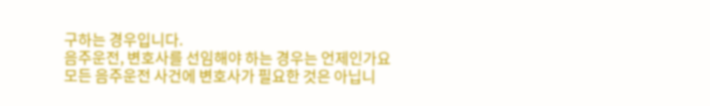구하는 경우입니다.
음주운전, 변호사를 선임해야 하는 경우는 언제인가요
모든 음주운전 사건에 변호사가 필요한 것은 아닙니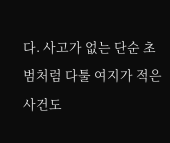다. 사고가 없는 단순 초범처럼 다툴 여지가 적은 사건도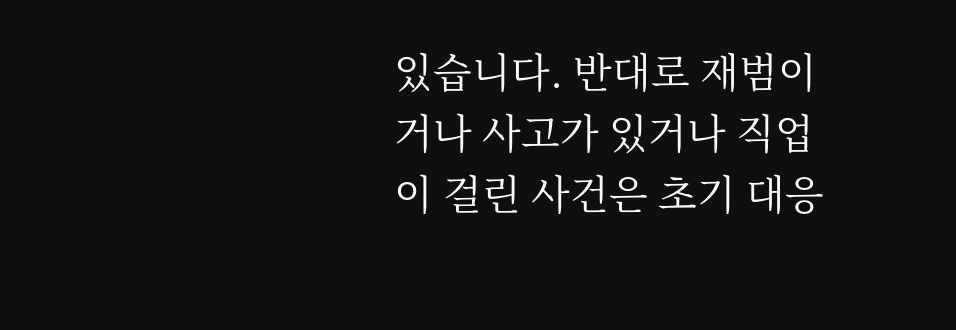있습니다. 반대로 재범이거나 사고가 있거나 직업이 걸린 사건은 초기 대응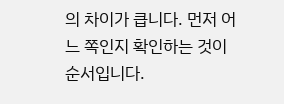의 차이가 큽니다. 먼저 어느 쪽인지 확인하는 것이 순서입니다.